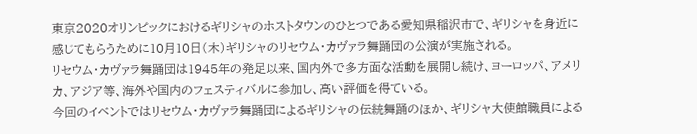東京2020オリンピックにおけるギリシャのホストタウンのひとつである愛知県稲沢市で、ギリシャを身近に感じてもらうために10月10日(木)ギリシャのリセウム・カヴァラ舞踊団の公演が実施される。
リセウム・カヴァラ舞踊団は1945年の発足以来、国内外で多方面な活動を展開し続け、ヨーロッパ、アメリカ、アジア等、海外や国内のフェスティバルに参加し、高い評価を得ている。
今回のイベントではリセウム・カヴァラ舞踊団によるギリシャの伝統舞踊のほか、ギリシャ大使館職員による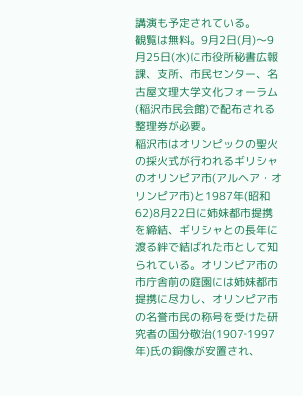講演も予定されている。
観覧は無料。9月2日(月)〜9月25日(水)に市役所秘書広報課、支所、市民センター、名古屋文理大学文化フォーラム(稲沢市民会館)で配布される整理券が必要。
稲沢市はオリンピックの聖火の採火式が行われるギリシャのオリンピア市(アルヘア・オリンピア市)と1987年(昭和62)8月22日に姉妹都市提携を締結、ギリシャとの長年に渡る絆で結ばれた市として知られている。オリンピア市の市庁舎前の庭園には姉妹都市提携に尽力し、オリンピア市の名誉市民の称号を受けた研究者の国分敬治(1907‐1997年)氏の銅像が安置され、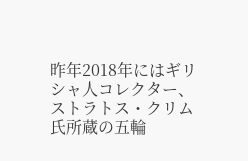昨年2018年にはギリシャ人コレクター、ストラトス・クリム氏所蔵の五輪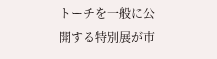トーチを一般に公開する特別展が市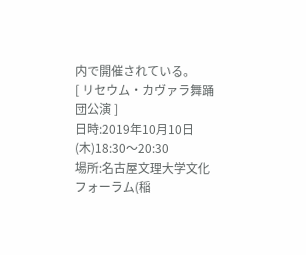内で開催されている。
[ リセウム・カヴァラ舞踊団公演 ]
日時:2019年10月10日(木)18:30〜20:30
場所:名古屋文理大学文化フォーラム(稲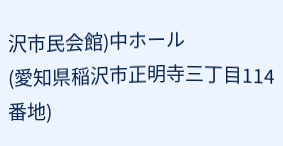沢市民会館)中ホール
(愛知県稲沢市正明寺三丁目114番地)